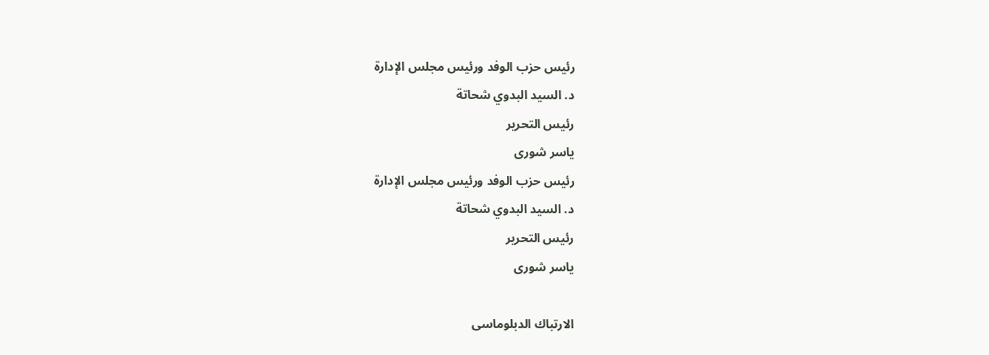رئيس حزب الوفد ورئيس مجلس الإدارة
د. السيد البدوي شحاتة
رئيس التحرير
ياسر شورى
رئيس حزب الوفد ورئيس مجلس الإدارة
د. السيد البدوي شحاتة
رئيس التحرير
ياسر شورى

الارتباك الدبلوماسى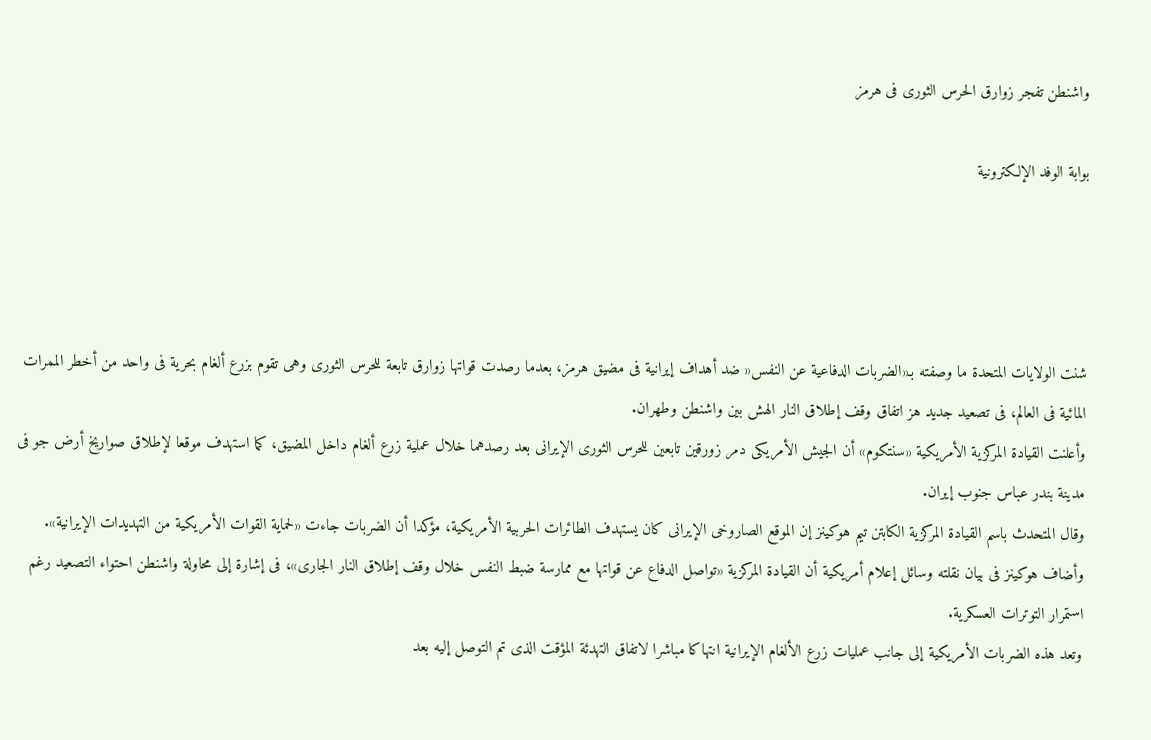واشنطن تفجر زوارق الحرس الثورى فى هرمز

بوابة الوفد الإلكترونية




شنت الولايات المتحدة ما وصفته بـ«الضربات الدفاعية عن النفس« ضد أهداف إيرانية فى مضيق هرمز، بعدما رصدت قواتها زوارق تابعة للحرس الثورى وهى تقوم بزرع ألغام بحرية فى واحد من أخطر الممرات المائية فى العالم، فى تصعيد جديد هز اتفاق وقف إطلاق النار الهش بين واشنطن وطهران.
وأعلنت القيادة المركزية الأمريكية «سنتكوم» أن الجيش الأمريكى دمر زورقين تابعين للحرس الثورى الإيرانى بعد رصدهما خلال عملية زرع ألغام داخل المضيق، كما استهدف موقعا لإطلاق صواريخ أرض جو فى مدينة بندر عباس جنوب إيران.
وقال المتحدث باسم القيادة المركزية الكابتن تيم هوكينز إن الموقع الصاروخى الإيرانى كان يستهدف الطائرات الحربية الأمريكية، مؤكدا أن الضربات جاءت «لحماية القوات الأمريكية من التهديدات الإيرانية».
وأضاف هوكينز فى بيان نقلته وسائل إعلام أمريكية أن القيادة المركزية «تواصل الدفاع عن قواتها مع ممارسة ضبط النفس خلال وقف إطلاق النار الجارى»، فى إشارة إلى محاولة واشنطن احتواء التصعيد رغم استمرار التوترات العسكرية.
وتعد هذه الضربات الأمريكية إلى جانب عمليات زرع الألغام الإيرانية انتهاكا مباشرا لاتفاق التهدئة المؤقت الذى تم التوصل إليه بعد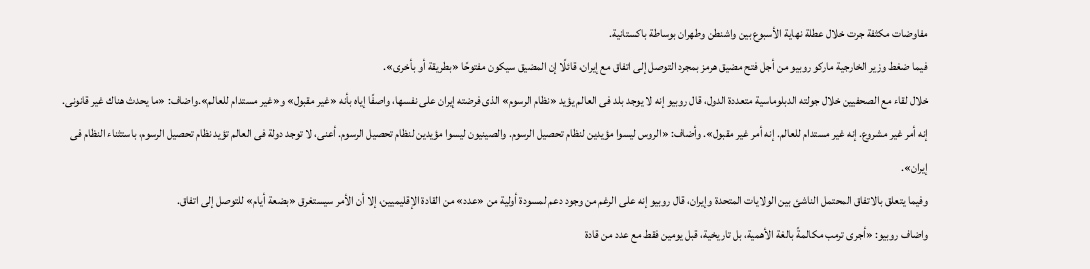مفاوضات مكثفة جرت خلال عطلة نهاية الأسبوع بين واشنطن وطهران بوساطة باكستانية.
فيما ضغط وزير الخارجية ماركو روبيو من أجل فتح مضيق هرمز بمجرد التوصل إلى اتفاق مع إيران، قائلًا إن المضيق سيكون مفتوحًا «بطريقة أو بأخرى».
خلال لقاء مع الصحفيين خلال جولته الدبلوماسية متعددة الدول، قال روبيو إنه لا يوجد بلد فى العالم يؤيد «نظام الرسوم» الذى فرضته إيران على نفسها، واصفًا إياه بأنه «غير مقبول» و«غير مستدام للعالم».واضاف: «ما يحدث هناك غير قانونى. إنه أمر غير مشروع. إنه غير مستدام للعالم. إنه أمر غير مقبول». وأضاف: «الروس ليسوا مؤيدين لنظام تحصيل الرسوم. والصينيون ليسوا مؤيدين لنظام تحصيل الرسوم. أعنى، لا توجد دولة فى العالم تؤيد نظام تحصيل الرسوم، باستثناء النظام فى إيران».
وفيما يتعلق بالاتفاق المحتمل الناشئ بين الولايات المتحدة وإيران، قال روبيو إنه على الرغم من وجود دعم لمسودة أولية من «عدد» من القادة الإقليميين، إلا أن الأمر سيستغرق «بضعة أيام» للتوصل إلى اتفاق.
واضاف روبيو: «أجرى ترمب مكالمةً بالغة الأهمية، بل تاريخية، قبل يومين فقط مع عدد من قادة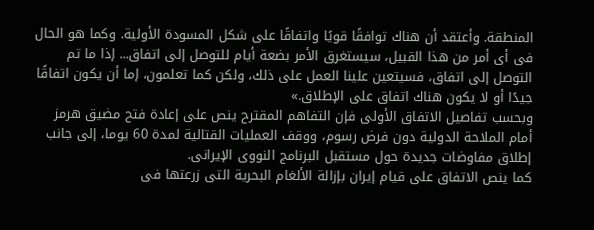المنطقة. وأعتقد أن هناك توافقًا قويًا واتفاقًا على شكل المسودة الأولية. وكما هو الحال فى أى أمر من هذا القبيل، سيستغرق الأمر بضعة أيام للتوصل إلى اتفاق... إذا ما تم التوصل إلى اتفاق، فسيتعين علينا العمل على ذلك، ولكن كما تعلمون، إما أن يكون اتفاقًا جيدًا أو لا يكون هناك اتفاق على الإطلاق.»
وبحسب تفاصيل الاتفاق الأولى فإن التفاهم المقترح ينص على إعادة فتح مضيق هرمز أمام الملاحة الدولية دون فرض رسوم، ووقف العمليات القتالية لمدة 60 يوما، إلى جانب إطلاق مفاوضات جديدة حول مستقبل البرنامج النووى الإيرانى.
كما ينص الاتفاق على قيام إيران بإزالة الألغام البحرية التى زرعتها فى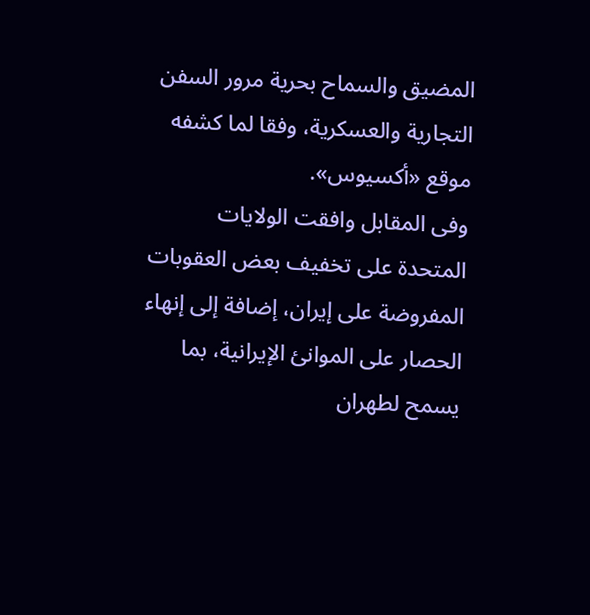المضيق والسماح بحرية مرور السفن التجارية والعسكرية، وفقا لما كشفه موقع «أكسيوس».
وفى المقابل وافقت الولايات المتحدة على تخفيف بعض العقوبات المفروضة على إيران، إضافة إلى إنهاء الحصار على الموانئ الإيرانية، بما يسمح لطهران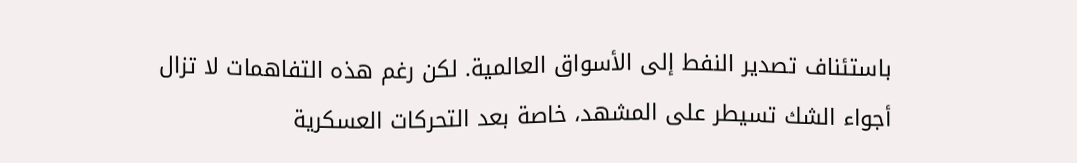باستئناف تصدير النفط إلى الأسواق العالمية. لكن رغم هذه التفاهمات لا تزال أجواء الشك تسيطر على المشهد، خاصة بعد التحركات العسكرية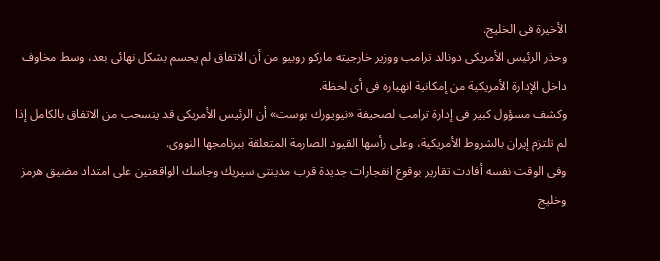الأخيرة فى الخليج.
وحذر الرئيس الأمريكى دونالد ترامب ووزير خارجيته ماركو روبيو من أن الاتفاق لم يحسم بشكل نهائى بعد، وسط مخاوف داخل الإدارة الأمريكية من إمكانية انهياره فى أى لحظة.
وكشف مسؤول كبير فى إدارة ترامب لصحيفة «نيويورك بوست» أن الرئيس الأمريكى قد ينسحب من الاتفاق بالكامل إذا لم تلتزم إيران بالشروط الأمريكية، وعلى رأسها القيود الصارمة المتعلقة ببرنامجها النووى.
وفى الوقت نفسه أفادت تقارير بوقوع انفجارات جديدة قرب مدينتى سيريك وجاسك الواقعتين على امتداد مضيق هرمز وخليج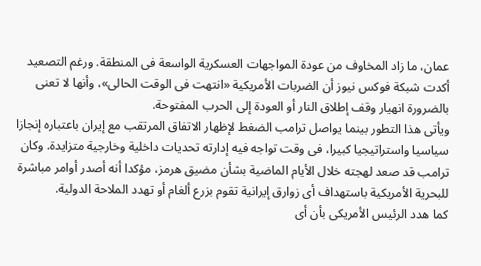عمان، ما زاد المخاوف من عودة المواجهات العسكرية الواسعة فى المنطقة. ورغم التصعيد أكدت شبكة فوكس نيوز أن الضربات الأمريكية «انتهت فى الوقت الحالى»، وأنها لا تعنى بالضرورة انهيار وقف إطلاق النار أو العودة إلى الحرب المفتوحة.
ويأتى هذا التطور بينما يواصل ترامب الضغط لإظهار الاتفاق المرتقب مع إيران باعتباره إنجازا سياسيا واستراتيجيا كبيرا، فى وقت تواجه فيه إدارته تحديات داخلية وخارجية متزايدة. وكان ترامب قد صعد لهجته خلال الأيام الماضية بشأن مضيق هرمز، مؤكدا أنه أصدر أوامر مباشرة للبحرية الأمريكية باستهداف أى زوارق إيرانية تقوم بزرع ألغام أو تهدد الملاحة الدولية.
كما هدد الرئيس الأمريكى بأن أى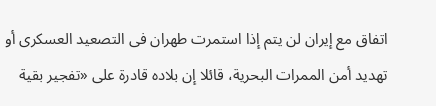اتفاق مع إيران لن يتم إذا استمرت طهران فى التصعيد العسكرى أو تهديد أمن الممرات البحرية، قائلا إن بلاده قادرة على «تفجير بقية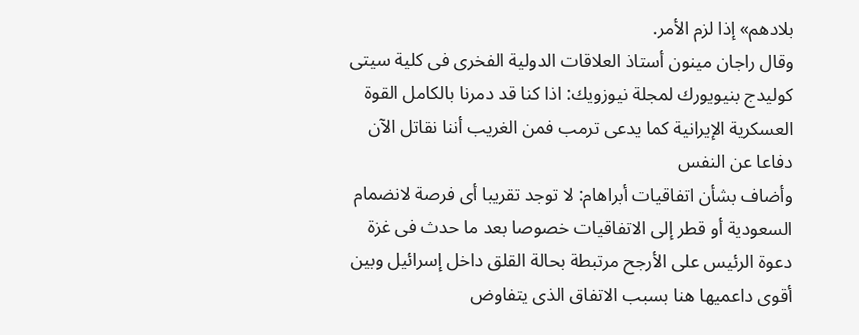بلادهم» إذا لزم الأمر.
وقال راجان مينون أستاذ العلاقات الدولية الفخرى فى كلية سيتى كوليدج بنيويورك لمجلة نيوزويك: اذا كنا قد دمرنا بالكامل القوة العسكرية الإيرانية كما يدعى ترمب فمن الغريب أننا نقاتل الآن دفاعا عن النفس
وأضاف بشأن اتفاقيات أبراهام: لا توجد تقريبا أى فرصة لانضمام السعودية أو قطر إلى الاتفاقيات خصوصا بعد ما حدث فى غزة دعوة الرئيس على الأرجح مرتبطة بحالة القلق داخل إسرائيل وبين أقوى داعميها هنا بسبب الاتفاق الذى يتفاوض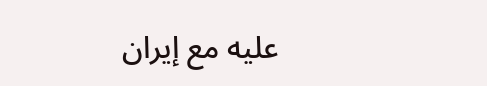عليه مع إيران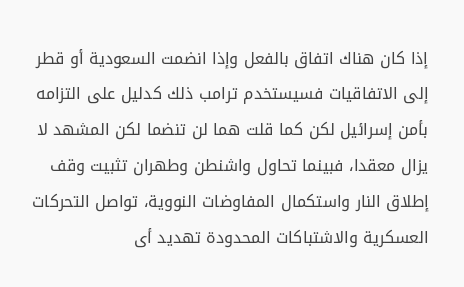إذا كان هناك اتفاق بالفعل وإذا انضمت السعودية أو قطر إلى الاتفاقيات فسيستخدم ترامب ذلك كدليل على التزامه بأمن إسرائيل لكن كما قلت هما لن تنضما لكن المشهد لا يزال معقدا، فبينما تحاول واشنطن وطهران تثبيت وقف إطلاق النار واستكمال المفاوضات النووية، تواصل التحركات العسكرية والاشتباكات المحدودة تهديد أى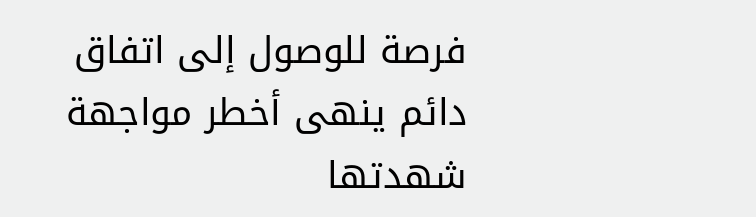فرصة للوصول إلى اتفاق دائم ينهى أخطر مواجهة شهدتها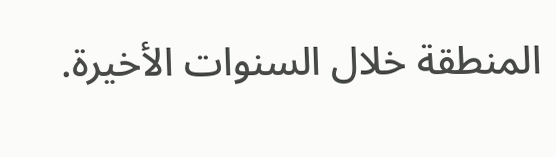المنطقة خلال السنوات الأخيرة.